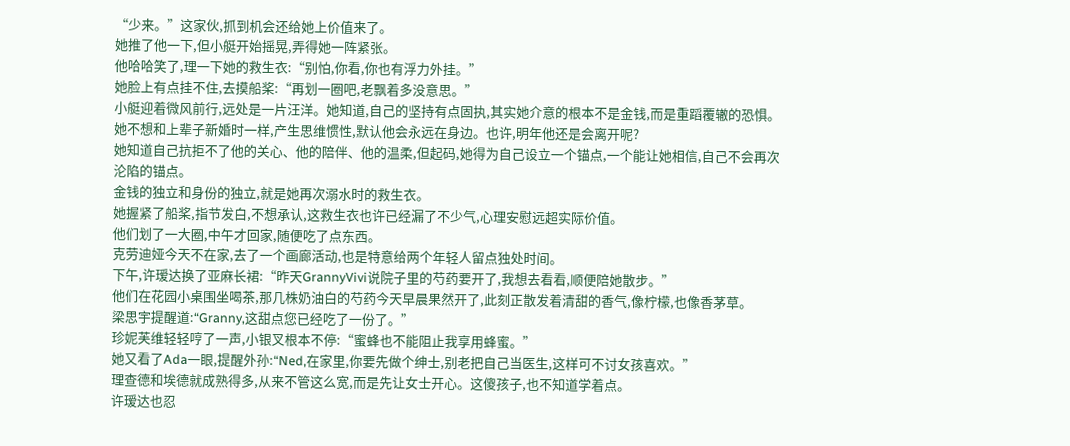“少来。”这家伙,抓到机会还给她上价值来了。
她推了他一下,但小艇开始摇晃,弄得她一阵紧张。
他哈哈笑了,理一下她的救生衣:“别怕,你看,你也有浮力外挂。”
她脸上有点挂不住,去摸船桨:“再划一圈吧,老飘着多没意思。”
小艇迎着微风前行,远处是一片汪洋。她知道,自己的坚持有点固执,其实她介意的根本不是金钱,而是重蹈覆辙的恐惧。
她不想和上辈子新婚时一样,产生思维惯性,默认他会永远在身边。也许,明年他还是会离开呢?
她知道自己抗拒不了他的关心、他的陪伴、他的温柔,但起码,她得为自己设立一个锚点,一个能让她相信,自己不会再次沦陷的锚点。
金钱的独立和身份的独立,就是她再次溺水时的救生衣。
她握紧了船桨,指节发白,不想承认,这救生衣也许已经漏了不少气,心理安慰远超实际价值。
他们划了一大圈,中午才回家,随便吃了点东西。
克劳迪娅今天不在家,去了一个画廊活动,也是特意给两个年轻人留点独处时间。
下午,许瑷达换了亚麻长裙:“昨天GrannyVivi说院子里的芍药要开了,我想去看看,顺便陪她散步。”
他们在花园小桌围坐喝茶,那几株奶油白的芍药今天早晨果然开了,此刻正散发着清甜的香气,像柠檬,也像香茅草。
梁思宇提醒道:“Granny,这甜点您已经吃了一份了。”
珍妮芙维轻轻哼了一声,小银叉根本不停:“蜜蜂也不能阻止我享用蜂蜜。”
她又看了Ada一眼,提醒外孙:“Ned,在家里,你要先做个绅士,别老把自己当医生,这样可不讨女孩喜欢。”
理查德和埃德就成熟得多,从来不管这么宽,而是先让女士开心。这傻孩子,也不知道学着点。
许瑷达也忍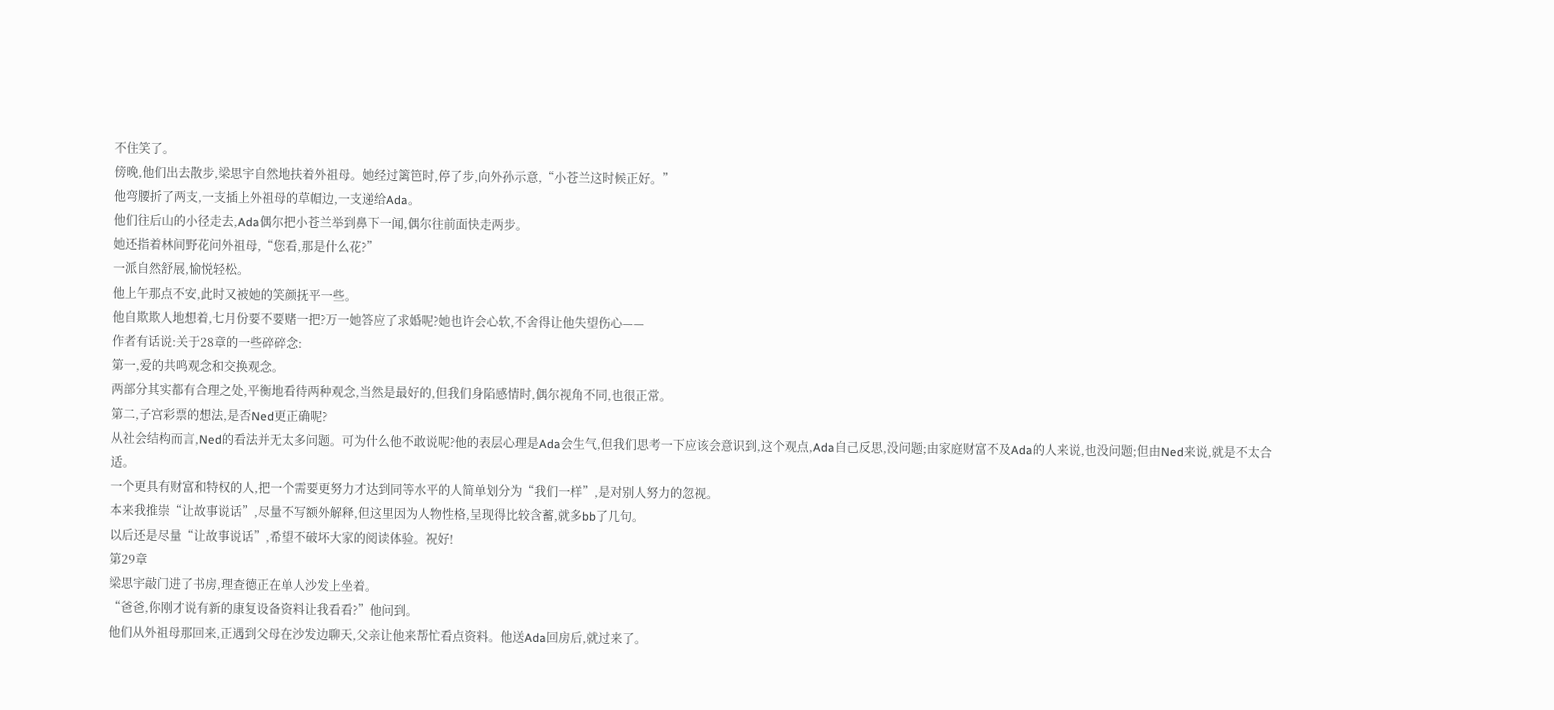不住笑了。
傍晚,他们出去散步,梁思宇自然地扶着外祖母。她经过篱笆时,停了步,向外孙示意,“小苍兰这时候正好。”
他弯腰折了两支,一支插上外祖母的草帽边,一支递给Ada。
他们往后山的小径走去,Ada偶尔把小苍兰举到鼻下一闻,偶尔往前面快走两步。
她还指着林间野花问外祖母,“您看,那是什么花?”
一派自然舒展,愉悦轻松。
他上午那点不安,此时又被她的笑颜抚平一些。
他自欺欺人地想着,七月份要不要赌一把?万一她答应了求婚呢?她也许会心软,不舍得让他失望伤心——
作者有话说:关于28章的一些碎碎念:
第一,爱的共鸣观念和交换观念。
两部分其实都有合理之处,平衡地看待两种观念,当然是最好的,但我们身陷感情时,偶尔视角不同,也很正常。
第二,子宫彩票的想法,是否Ned更正确呢?
从社会结构而言,Ned的看法并无太多问题。可为什么他不敢说呢?他的表层心理是Ada会生气,但我们思考一下应该会意识到,这个观点,Ada自己反思,没问题;由家庭财富不及Ada的人来说,也没问题;但由Ned来说,就是不太合适。
一个更具有财富和特权的人,把一个需要更努力才达到同等水平的人简单划分为“我们一样”,是对别人努力的忽视。
本来我推崇“让故事说话”,尽量不写额外解释,但这里因为人物性格,呈现得比较含蓄,就多bb了几句。
以后还是尽量“让故事说话”,希望不破坏大家的阅读体验。祝好!
第29章
梁思宇敲门进了书房,理查德正在单人沙发上坐着。
“爸爸,你刚才说有新的康复设备资料让我看看?”他问到。
他们从外祖母那回来,正遇到父母在沙发边聊天,父亲让他来帮忙看点资料。他送Ada回房后,就过来了。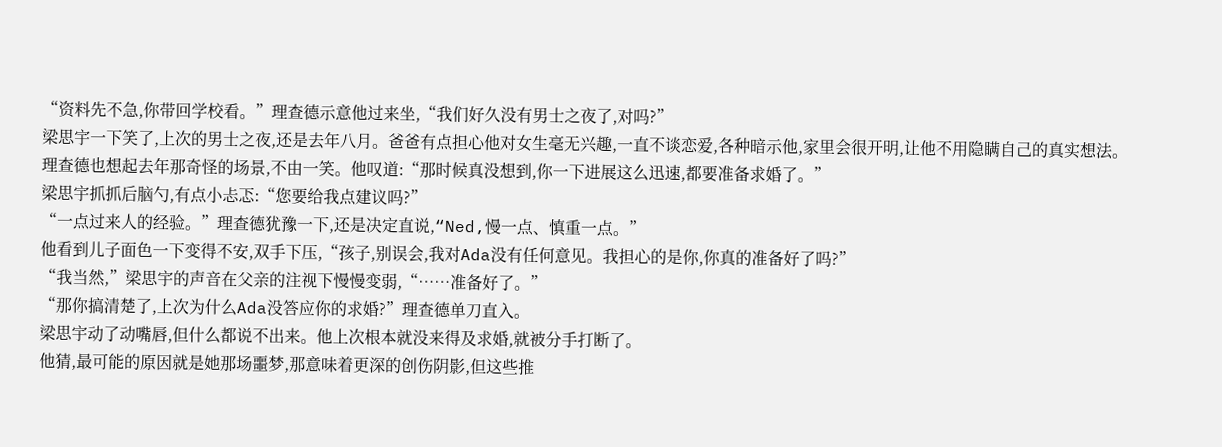“资料先不急,你带回学校看。”理查德示意他过来坐,“我们好久没有男士之夜了,对吗?”
梁思宇一下笑了,上次的男士之夜,还是去年八月。爸爸有点担心他对女生毫无兴趣,一直不谈恋爱,各种暗示他,家里会很开明,让他不用隐瞒自己的真实想法。
理查德也想起去年那奇怪的场景,不由一笑。他叹道:“那时候真没想到,你一下进展这么迅速,都要准备求婚了。”
梁思宇抓抓后脑勺,有点小忐忑:“您要给我点建议吗?”
“一点过来人的经验。”理查德犹豫一下,还是决定直说,“Ned,慢一点、慎重一点。”
他看到儿子面色一下变得不安,双手下压,“孩子,别误会,我对Ada没有任何意见。我担心的是你,你真的准备好了吗?”
“我当然,”梁思宇的声音在父亲的注视下慢慢变弱,“……准备好了。”
“那你搞清楚了,上次为什么Ada没答应你的求婚?”理查德单刀直入。
梁思宇动了动嘴唇,但什么都说不出来。他上次根本就没来得及求婚,就被分手打断了。
他猜,最可能的原因就是她那场噩梦,那意味着更深的创伤阴影,但这些推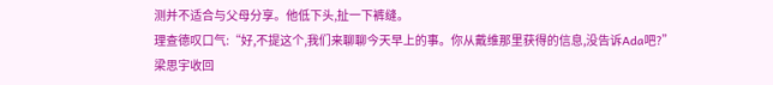测并不适合与父母分享。他低下头,扯一下裤缝。
理查德叹口气:“好,不提这个,我们来聊聊今天早上的事。你从戴维那里获得的信息,没告诉Ada吧?”
梁思宇收回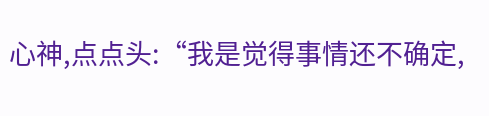心神,点点头:“我是觉得事情还不确定,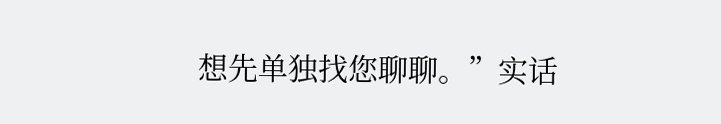想先单独找您聊聊。”实话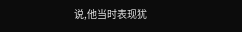说,他当时表现犹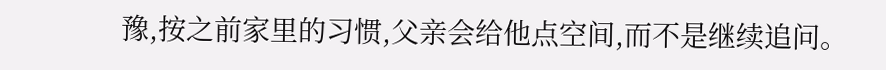豫,按之前家里的习惯,父亲会给他点空间,而不是继续追问。